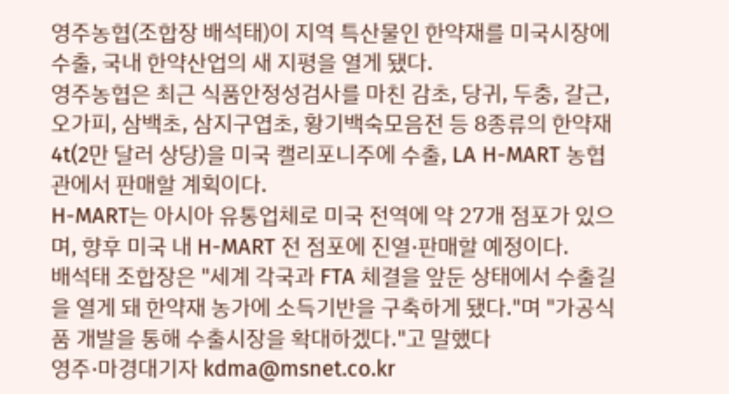영주농협(조합장 배석태)이 지역 특산물인 한약재를 미국시장에 수출, 국내 한약산업의 새 지평을 열게 됐다.
영주농협은 최근 식품안정성검사를 마친 감초, 당귀, 두충, 갈근, 오가피, 삼백초, 삼지구엽초, 황기백숙모음전 등 8종류의 한약재 4t(2만 달러 상당)을 미국 캘리포니주에 수출, LA H-MART 농협관에서 판매할 계획이다.
H-MART는 아시아 유통업체로 미국 전역에 약 27개 점포가 있으며, 향후 미국 내 H-MART 전 점포에 진열·판매할 예정이다.
배석태 조합장은 "세계 각국과 FTA 체결을 앞둔 상태에서 수출길을 열게 돼 한약재 농가에 소득기반을 구축하게 됐다."며 "가공식품 개발을 통해 수출시장을 확대하겠다."고 말했다
영주·마경대기자 kdma@msnet.co.kr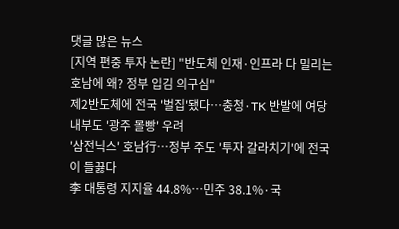댓글 많은 뉴스
[지역 편중 투자 논란] "반도체 인재·인프라 다 밀리는 호남에 왜? 정부 입김 의구심"
제2반도체에 전국 '벌집'됐다…충청·TK 반발에 여당 내부도 '광주 몰빵' 우려
'삼전닉스' 호남行…정부 주도 '투자 갈라치기'에 전국이 들끓다
李 대통령 지지율 44.8%…민주 38.1%·국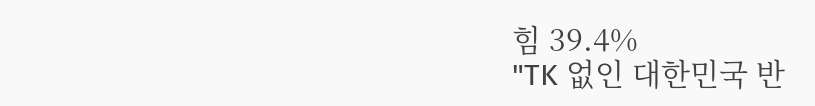힘 39.4%
"TK 없인 대한민국 반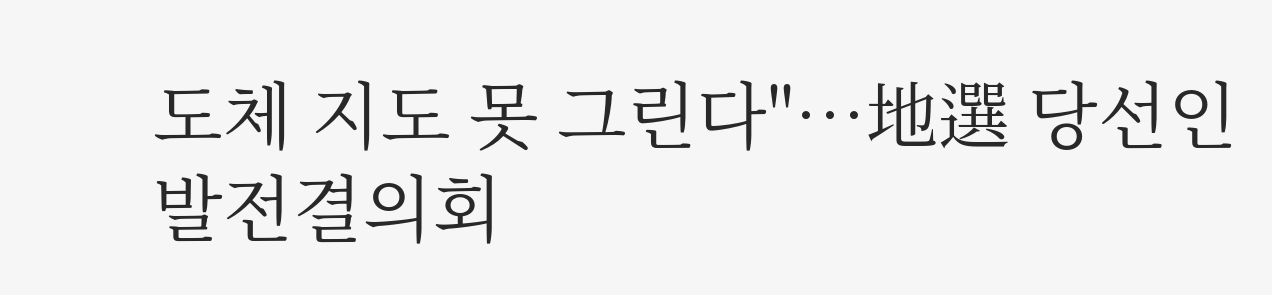도체 지도 못 그린다"…地選 당선인 발전결의회